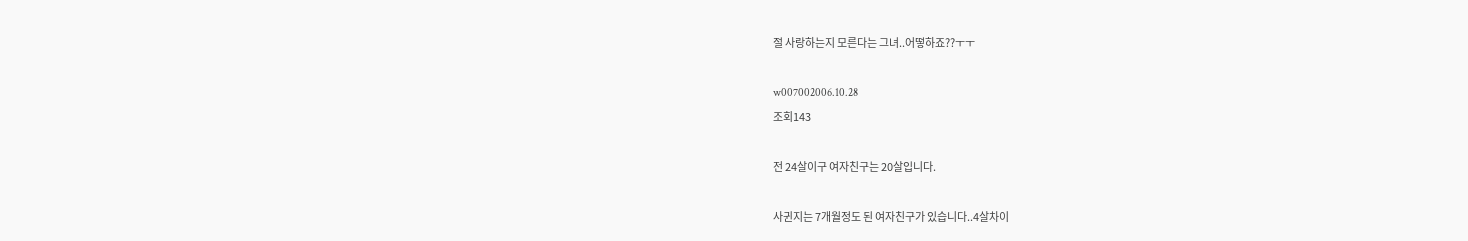절 사랑하는지 모른다는 그녀..어떻하죠??ㅜㅜ

w007002006.10.28
조회143

전 24살이구 여자친구는 20살입니다.

사귄지는 7개월정도 된 여자친구가 있습니다..4살차이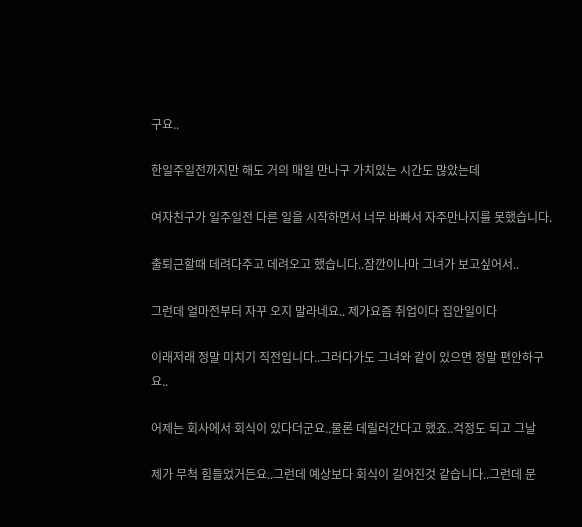구요..

한일주일전까지만 해도 거의 매일 만나구 가치있는 시간도 많았는데

여자친구가 일주일전 다른 일을 시작하면서 너무 바빠서 자주만나지를 못했습니다.

출퇴근할때 데려다주고 데려오고 했습니다..잠깐이나마 그녀가 보고싶어서..

그런데 얼마전부터 자꾸 오지 말라네요.. 제가요즘 취업이다 집안일이다

이래저래 정말 미치기 직전입니다..그러다가도 그녀와 같이 있으면 정말 편안하구요..

어제는 회사에서 회식이 있다더군요..물론 데릴러간다고 했죠..걱정도 되고 그날

제가 무척 힘들었거든요..그런데 예상보다 회식이 길어진것 같습니다..그런데 문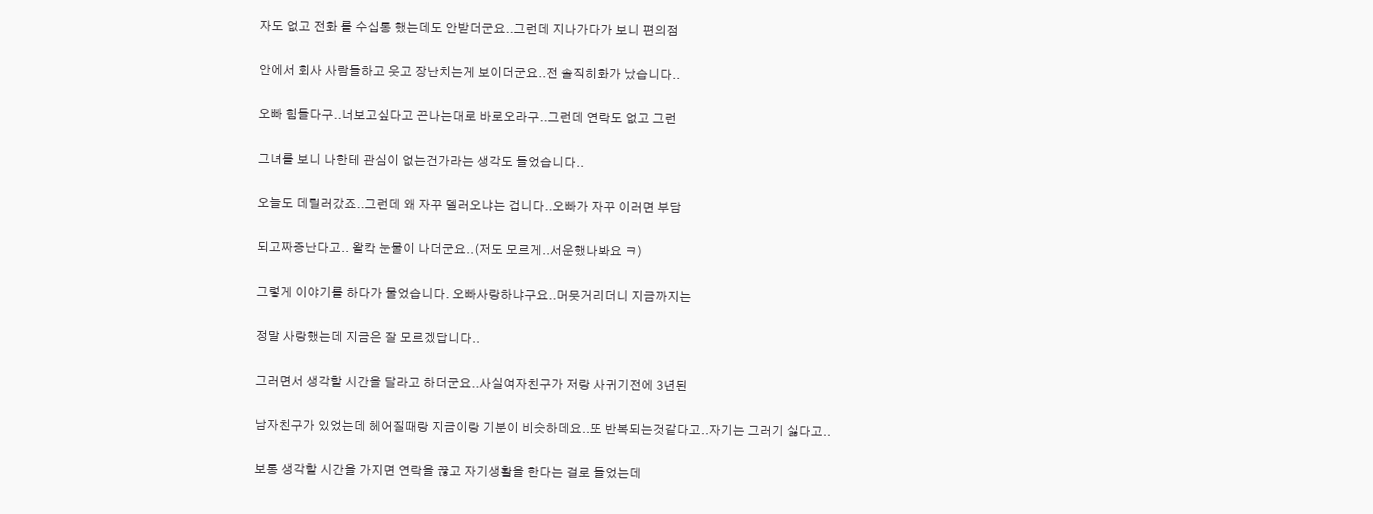자도 없고 전화 를 수십통 했는데도 안받더군요..그런데 지나가다가 보니 편의점

안에서 회사 사람들하고 웃고 장난치는게 보이더군요..전 솔직히화가 났습니다..

오빠 힘들다구..너보고싶다고 끈나는대로 바로오라구..그런데 연락도 없고 그런

그녀를 보니 나한테 관심이 없는건가라는 생각도 들었습니다..

오늘도 데릴러갔죠..그런데 왜 자꾸 델러오냐는 겁니다..오빠가 자꾸 이러면 부담

되고짜증난다고.. 왈칵 눈물이 나더군요..(저도 모르게..서운했나봐요 ㅋ)

그렇게 이야기를 하다가 물었습니다. 오빠사랑하냐구요..머뭇거리더니 지금까지는

정말 사랑했는데 지금은 잘 모르겠답니다..

그러면서 생각할 시간을 달라고 하더군요..사실여자친구가 저랑 사귀기전에 3년된

남자친구가 있었는데 헤어질때랑 지금이랑 기분이 비슷하데요..또 반복되는것같다고..자기는 그러기 싫다고..

보통 생각할 시간을 가지면 연락을 끊고 자기생활을 한다는 걸로 들었는데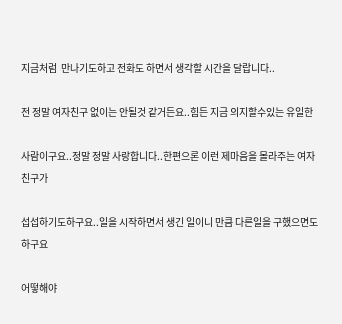지금처럼  만나기도하고 전화도 하면서 생각할 시간을 달랍니다..

전 정말 여자친구 없이는 안될것 같거든요..힘든 지금 의지할수있는 유일한

사람이구요..정말 정말 사랑합니다..한편으론 이런 제마음을 몰라주는 여자친구가

섭섭하기도하구요..일을 시작하면서 생긴 일이니 만큼 다른일을 구했으면도하구요

어떻해야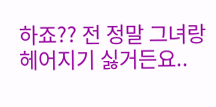하죠?? 전 정말 그녀랑 헤어지기 싫거든요..